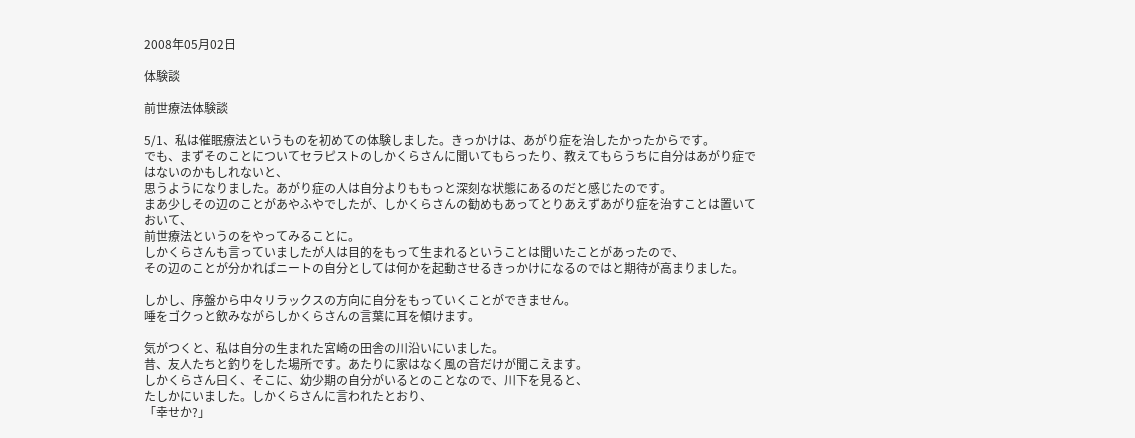2008年05月02日

体験談

前世療法体験談

5/1、私は催眠療法というものを初めての体験しました。きっかけは、あがり症を治したかったからです。
でも、まずそのことについてセラピストのしかくらさんに聞いてもらったり、教えてもらうちに自分はあがり症ではないのかもしれないと、
思うようになりました。あがり症の人は自分よりももっと深刻な状態にあるのだと感じたのです。
まあ少しその辺のことがあやふやでしたが、しかくらさんの勧めもあってとりあえずあがり症を治すことは置いておいて、
前世療法というのをやってみることに。
しかくらさんも言っていましたが人は目的をもって生まれるということは聞いたことがあったので、
その辺のことが分かればニートの自分としては何かを起動させるきっかけになるのではと期待が高まりました。

しかし、序盤から中々リラックスの方向に自分をもっていくことができません。
唾をゴクっと飲みながらしかくらさんの言葉に耳を傾けます。

気がつくと、私は自分の生まれた宮崎の田舎の川沿いにいました。
昔、友人たちと釣りをした場所です。あたりに家はなく風の音だけが聞こえます。
しかくらさん曰く、そこに、幼少期の自分がいるとのことなので、川下を見ると、
たしかにいました。しかくらさんに言われたとおり、
「幸せか?」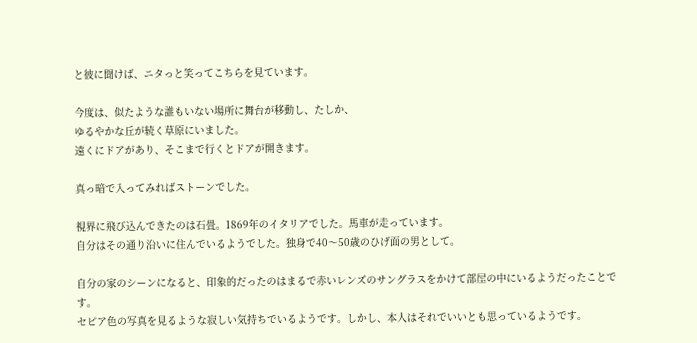と彼に聞けば、ニタっと笑ってこちらを見ています。

今度は、似たような誰もいない場所に舞台が移動し、たしか、
ゆるやかな丘が続く草原にいました。
遠くにドアがあり、そこまで行くとドアが開きます。

真っ暗で入ってみればストーンでした。

視界に飛び込んできたのは石畳。1869年のイタリアでした。馬車が走っています。
自分はその通り沿いに住んでいるようでした。独身で40〜50歳のひげ面の男として。

自分の家のシーンになると、印象的だったのはまるで赤いレンズのサングラスをかけて部屋の中にいるようだったことです。
セピア色の写真を見るような寂しい気持ちでいるようです。しかし、本人はそれでいいとも思っているようです。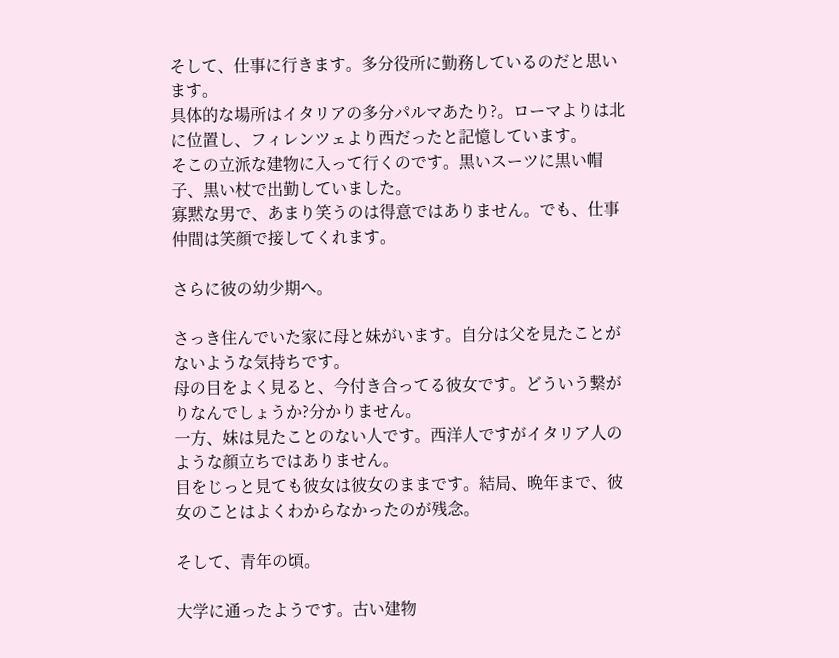そして、仕事に行きます。多分役所に勤務しているのだと思います。
具体的な場所はイタリアの多分パルマあたり?。ローマよりは北に位置し、フィレンツェより西だったと記憶しています。
そこの立派な建物に入って行くのです。黒いスーツに黒い帽子、黒い杖で出勤していました。
寡黙な男で、あまり笑うのは得意ではありません。でも、仕事仲間は笑顔で接してくれます。

さらに彼の幼少期へ。

さっき住んでいた家に母と妹がいます。自分は父を見たことがないような気持ちです。
母の目をよく見ると、今付き合ってる彼女です。どういう繋がりなんでしょうか?分かりません。
一方、妹は見たことのない人です。西洋人ですがイタリア人のような顔立ちではありません。
目をじっと見ても彼女は彼女のままです。結局、晩年まで、彼女のことはよくわからなかったのが残念。

そして、青年の頃。

大学に通ったようです。古い建物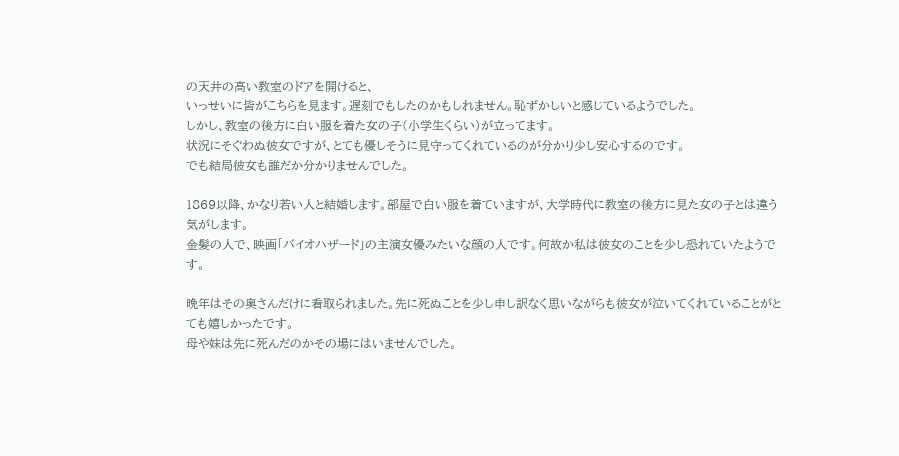の天井の高い教室のドアを開けると、
いっせいに皆がこちらを見ます。遅刻でもしたのかもしれません。恥ずかしいと感じているようでした。
しかし、教室の後方に白い服を着た女の子(小学生くらい)が立ってます。
状況にそぐわぬ彼女ですが、とても優しそうに見守ってくれているのが分かり少し安心するのです。
でも結局彼女も誰だか分かりませんでした。

1869以降、かなり若い人と結婚します。部屋で白い服を着ていますが、大学時代に教室の後方に見た女の子とは違う気がします。
金髪の人で、映画「バイオハザード」の主演女優みたいな顔の人です。何故か私は彼女のことを少し恐れていたようです。

晩年はその奥さんだけに看取られました。先に死ぬことを少し申し訳なく思いながらも彼女が泣いてくれていることがとても嬉しかったです。
母や妹は先に死んだのかその場にはいませんでした。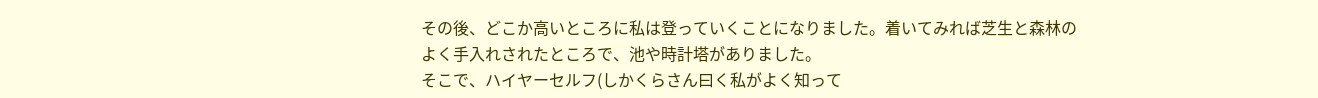その後、どこか高いところに私は登っていくことになりました。着いてみれば芝生と森林のよく手入れされたところで、池や時計塔がありました。
そこで、ハイヤーセルフ(しかくらさん曰く私がよく知って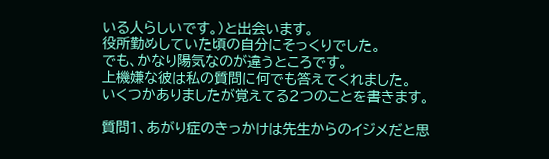いる人らしいです。)と出会います。
役所勤めしていた頃の自分にそっくりでした。
でも、かなり陽気なのが違うところです。
上機嫌な彼は私の質問に何でも答えてくれました。
いくつかありましたが覚えてる2つのことを書きます。

質問1、あがり症のきっかけは先生からのイジメだと思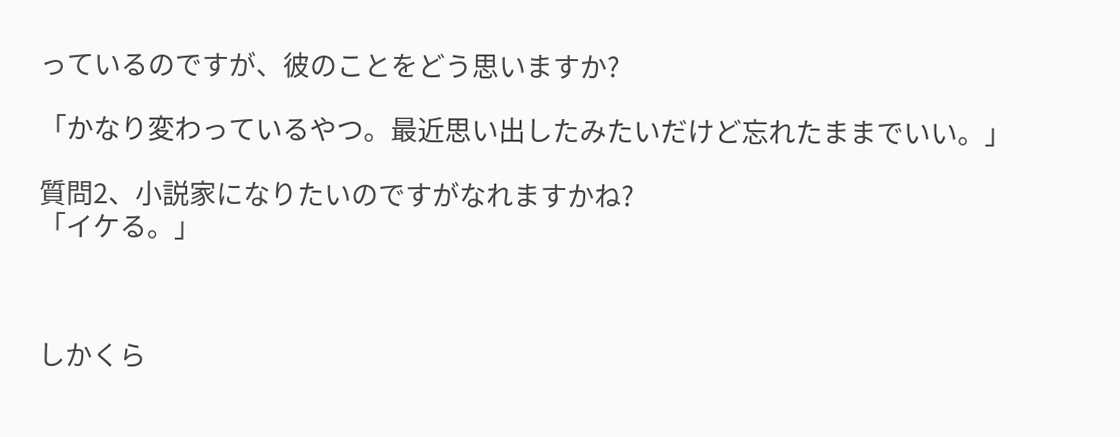っているのですが、彼のことをどう思いますか?

「かなり変わっているやつ。最近思い出したみたいだけど忘れたままでいい。」

質問2、小説家になりたいのですがなれますかね?
「イケる。」



しかくら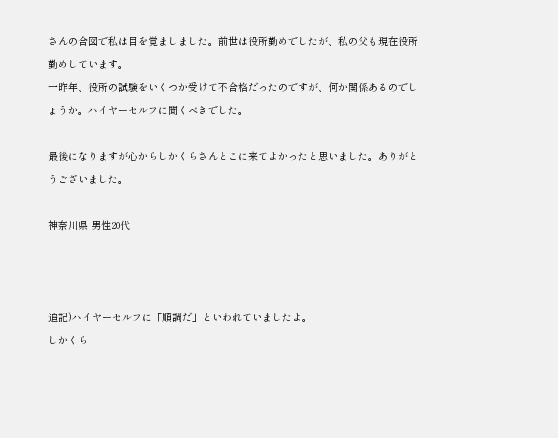さんの合図で私は目を覚ましました。前世は役所勤めでしたが、私の父も現在役所勤めしています。
一昨年、役所の試験をいくつか受けて不合格だったのですが、何か関係あるのでしょうか。ハイヤーセルフに聞くべきでした。

最後になりますが心からしかくらさんとこに来てよかったと思いました。ありがとうございました。

神奈川県 男性20代



追記)ハイヤーセルフに「順調だ」といわれていましたよ。
しかくら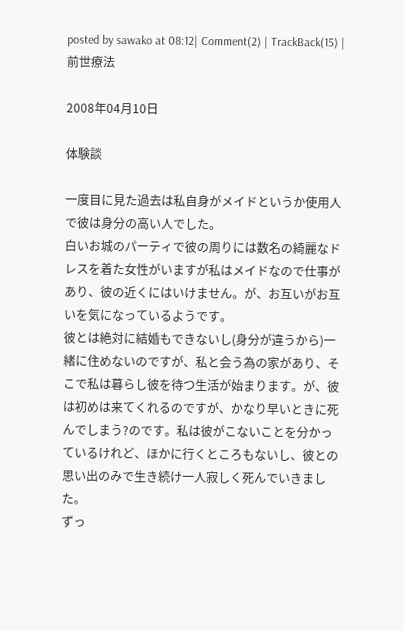posted by sawako at 08:12| Comment(2) | TrackBack(15) | 前世療法

2008年04月10日

体験談

一度目に見た過去は私自身がメイドというか使用人で彼は身分の高い人でした。
白いお城のパーティで彼の周りには数名の綺麗なドレスを着た女性がいますが私はメイドなので仕事があり、彼の近くにはいけません。が、お互いがお互いを気になっているようです。
彼とは絶対に結婚もできないし(身分が違うから)一緒に住めないのですが、私と会う為の家があり、そこで私は暮らし彼を待つ生活が始まります。が、彼は初めは来てくれるのですが、かなり早いときに死んでしまう?のです。私は彼がこないことを分かっているけれど、ほかに行くところもないし、彼との思い出のみで生き続け一人寂しく死んでいきました。
ずっ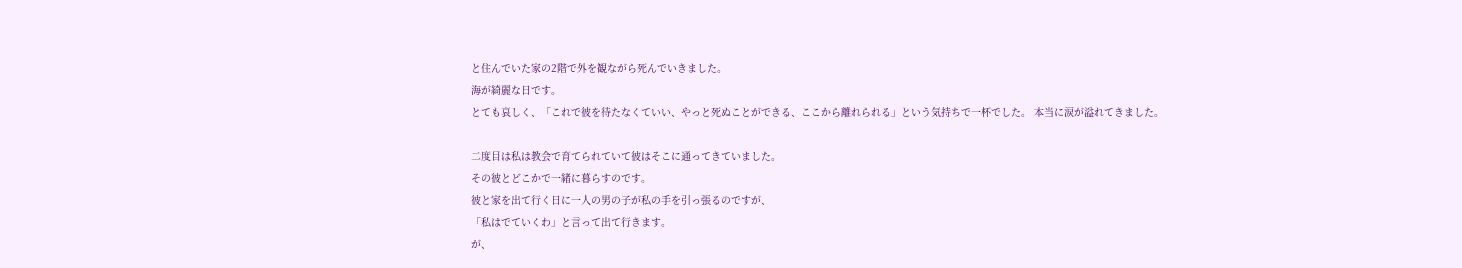と住んでいた家の2階で外を観ながら死んでいきました。
海が綺麗な日です。
とても哀しく、「これで彼を待たなくていい、やっと死ぬことができる、ここから離れられる」という気持ちで一杯でした。 本当に涙が溢れてきました。

二度目は私は教会で育てられていて彼はそこに通ってきていました。
その彼とどこかで一緒に暮らすのです。
彼と家を出て行く日に一人の男の子が私の手を引っ張るのですが、
「私はでていくわ」と言って出て行きます。
が、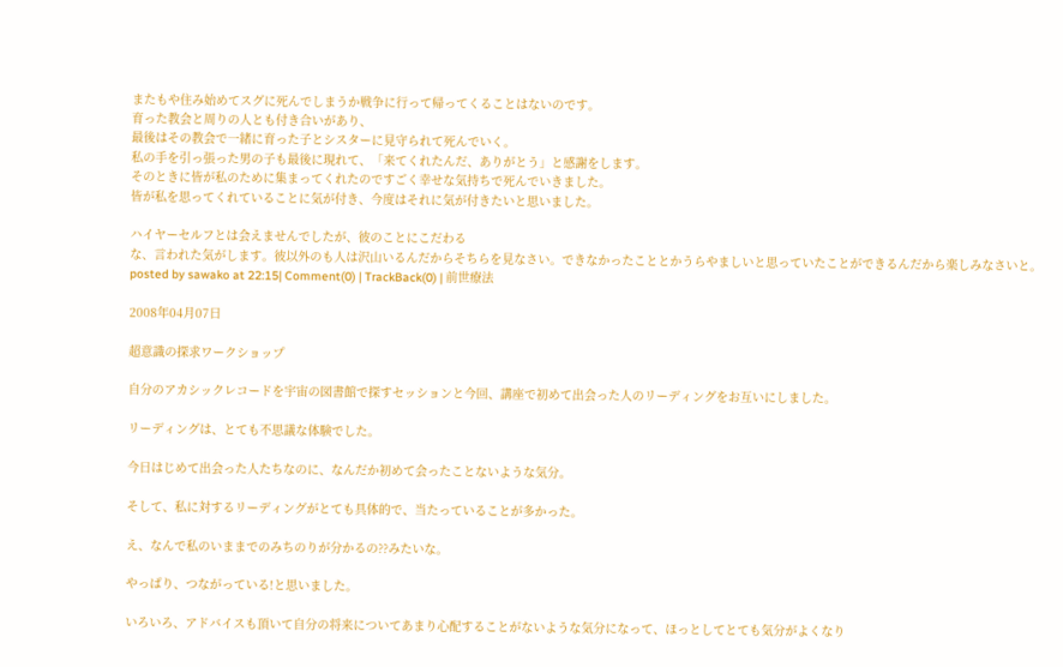またもや住み始めてスグに死んでしまうか戦争に行って帰ってくることはないのです。
育った教会と周りの人とも付き合いがあり、
最後はその教会で一緒に育った子とシスターに見守られて死んでいく。
私の手を引っ張った男の子も最後に現れて、「来てくれたんだ、ありがとう」と感謝をします。
そのときに皆が私のために集まってくれたのですごく幸せな気持ちで死んでいきました。
皆が私を思ってくれていることに気が付き、今度はそれに気が付きたいと思いました。

ハイヤーセルフとは会えませんでしたが、彼のことにこだわる
な、言われた気がします。彼以外のも人は沢山いるんだからそちらを見なさい。できなかったこととかうらやましいと思っていたことができるんだから楽しみなさいと。
posted by sawako at 22:15| Comment(0) | TrackBack(0) | 前世療法

2008年04月07日

超意識の探求ワークショップ

自分のアカシックレコードを宇宙の図書館で探すセッションと今回、講座で初めて出会った人のリーディングをお互いにしました。

リーディングは、とても不思議な体験でした。

今日はじめて出会った人たちなのに、なんだか初めて会ったことないような気分。

そして、私に対するリーディングがとても具体的で、当たっていることが多かった。

え、なんで私のいままでのみちのりが分かるの??みたいな。

やっぱり、つながっている!と思いました。

いろいろ、アドバイスも頂いて自分の将来についてあまり心配することがないような気分になって、ほっとしてとても気分がよくなり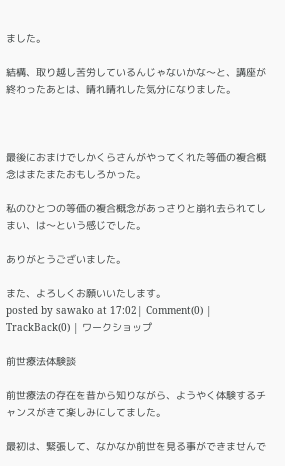ました。

結構、取り越し苦労しているんじゃないかな〜と、講座が終わったあとは、晴れ晴れした気分になりました。



最後におまけでしかくらさんがやってくれた等価の複合概念はまたまたおもしろかった。

私のひとつの等価の複合概念があっさりと崩れ去られてしまい、は〜という感じでした。

ありがとうございました。

また、よろしくお願いいたします。
posted by sawako at 17:02| Comment(0) | TrackBack(0) | ワークショップ

前世療法体験談

前世療法の存在を昔から知りながら、ようやく体験するチャンスがきて楽しみにしてました。

最初は、緊張して、なかなか前世を見る事ができませんで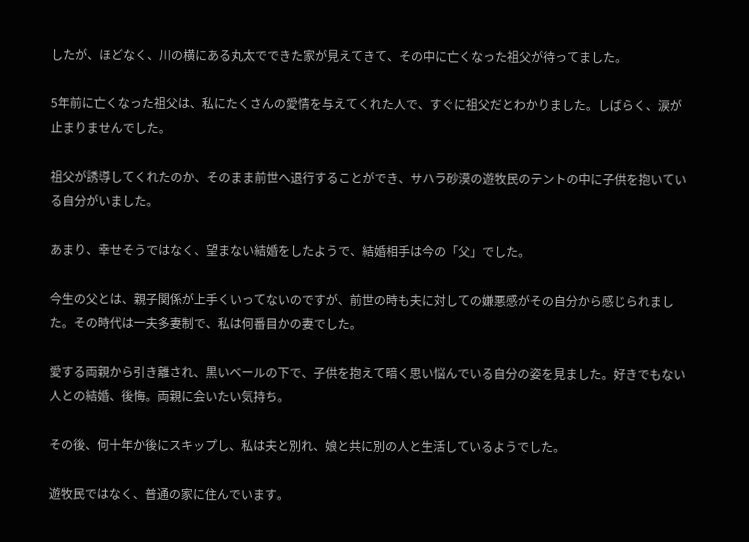したが、ほどなく、川の横にある丸太でできた家が見えてきて、その中に亡くなった祖父が待ってました。

5年前に亡くなった祖父は、私にたくさんの愛情を与えてくれた人で、すぐに祖父だとわかりました。しばらく、涙が止まりませんでした。

祖父が誘導してくれたのか、そのまま前世へ退行することができ、サハラ砂漠の遊牧民のテントの中に子供を抱いている自分がいました。

あまり、幸せそうではなく、望まない結婚をしたようで、結婚相手は今の「父」でした。

今生の父とは、親子関係が上手くいってないのですが、前世の時も夫に対しての嫌悪感がその自分から感じられました。その時代は一夫多妻制で、私は何番目かの妻でした。

愛する両親から引き離され、黒いベールの下で、子供を抱えて暗く思い悩んでいる自分の姿を見ました。好きでもない人との結婚、後悔。両親に会いたい気持ち。

その後、何十年か後にスキップし、私は夫と別れ、娘と共に別の人と生活しているようでした。

遊牧民ではなく、普通の家に住んでいます。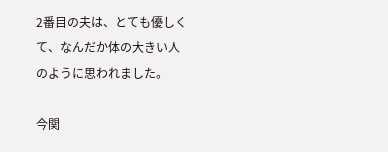2番目の夫は、とても優しくて、なんだか体の大きい人のように思われました。

今関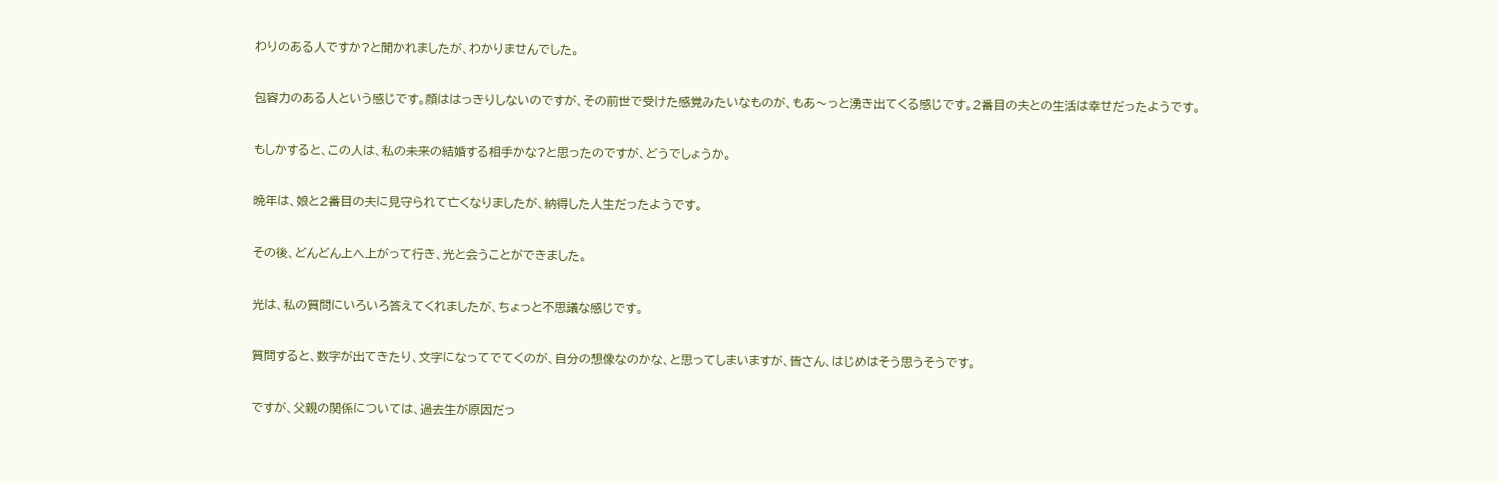わりのある人ですか?と聞かれましたが、わかりませんでした。

包容力のある人という感じです。顔ははっきりしないのですが、その前世で受けた感覚みたいなものが、もあ〜っと湧き出てくる感じです。2番目の夫との生活は幸せだったようです。

もしかすると、この人は、私の未来の結婚する相手かな?と思ったのですが、どうでしょうか。

晩年は、娘と2番目の夫に見守られて亡くなりましたが、納得した人生だったようです。

その後、どんどん上へ上がって行き、光と会うことができました。

光は、私の質問にいろいろ答えてくれましたが、ちょっと不思議な感じです。

質問すると、数字が出てきたり、文字になってでてくのが、自分の想像なのかな、と思ってしまいますが、皆さん、はじめはそう思うそうです。

ですが、父親の関係については、過去生が原因だっ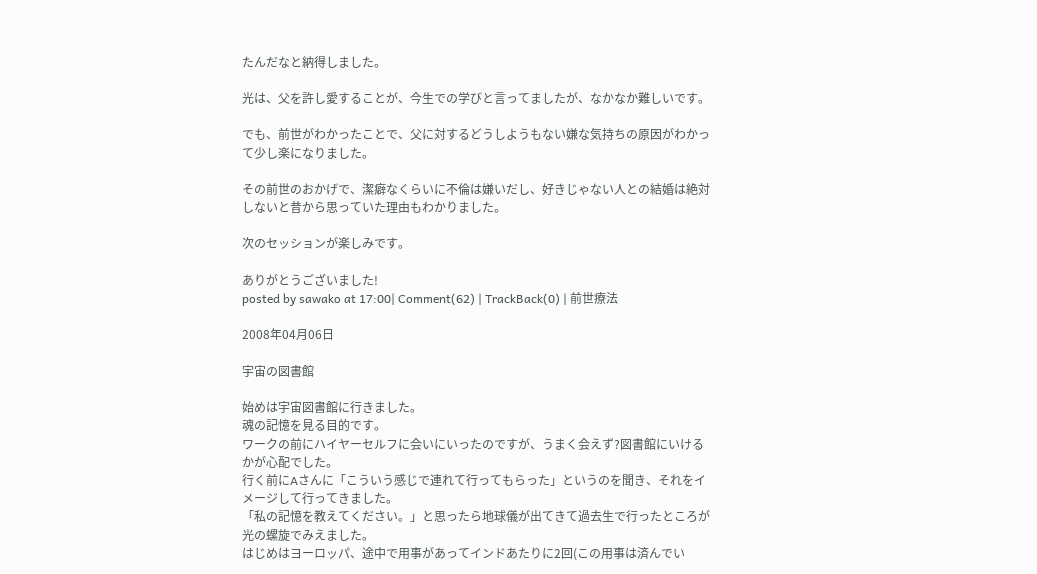たんだなと納得しました。

光は、父を許し愛することが、今生での学びと言ってましたが、なかなか難しいです。

でも、前世がわかったことで、父に対するどうしようもない嫌な気持ちの原因がわかって少し楽になりました。

その前世のおかげで、潔癖なくらいに不倫は嫌いだし、好きじゃない人との結婚は絶対しないと昔から思っていた理由もわかりました。

次のセッションが楽しみです。

ありがとうございました!
posted by sawako at 17:00| Comment(62) | TrackBack(0) | 前世療法

2008年04月06日

宇宙の図書館

始めは宇宙図書館に行きました。
魂の記憶を見る目的です。
ワークの前にハイヤーセルフに会いにいったのですが、うまく会えず?図書館にいけるかが心配でした。
行く前にAさんに「こういう感じで連れて行ってもらった」というのを聞き、それをイメージして行ってきました。
「私の記憶を教えてください。」と思ったら地球儀が出てきて過去生で行ったところが光の螺旋でみえました。
はじめはヨーロッパ、途中で用事があってインドあたりに2回(この用事は済んでい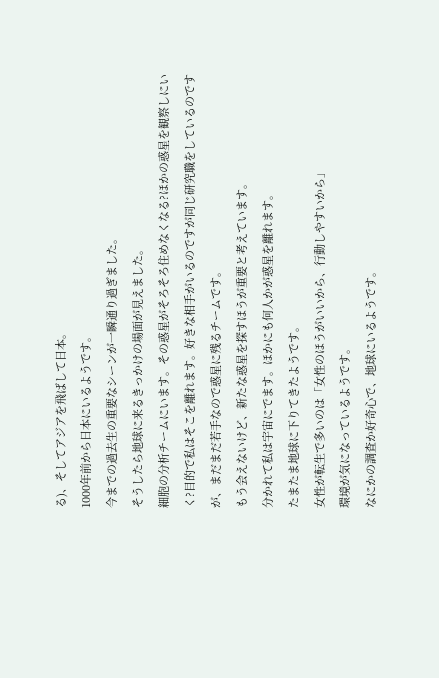る)、そしてアジアを飛ばして日本。
1000年前から日本にいるようです。
今までの過去生の重要なシーンが一瞬通り過ぎました。
そうしたら地球に来るきっかけの場面が見えました。
細胞の分析チームにいます。その惑星がそろそろ住めなくなる?ほかの惑星を観察しにいく?目的で私はそこを離れます。好きな相手がいるのですが同じ研究職をしているのですが、まだまだ若手なので惑星に残るチームです。
もう会えないけど、新たな惑星を探すほうが重要と考えています。
分かれて私は宇宙にでます。ほかにも何人かが惑星を離れます。
たまたま地球に下りてきたようです。
女性が転生で多いのは「女性のほうがいいから、行動しやすいから」
環境が気になっているようです。
なにかの調査か好奇心で、地球にいるようです。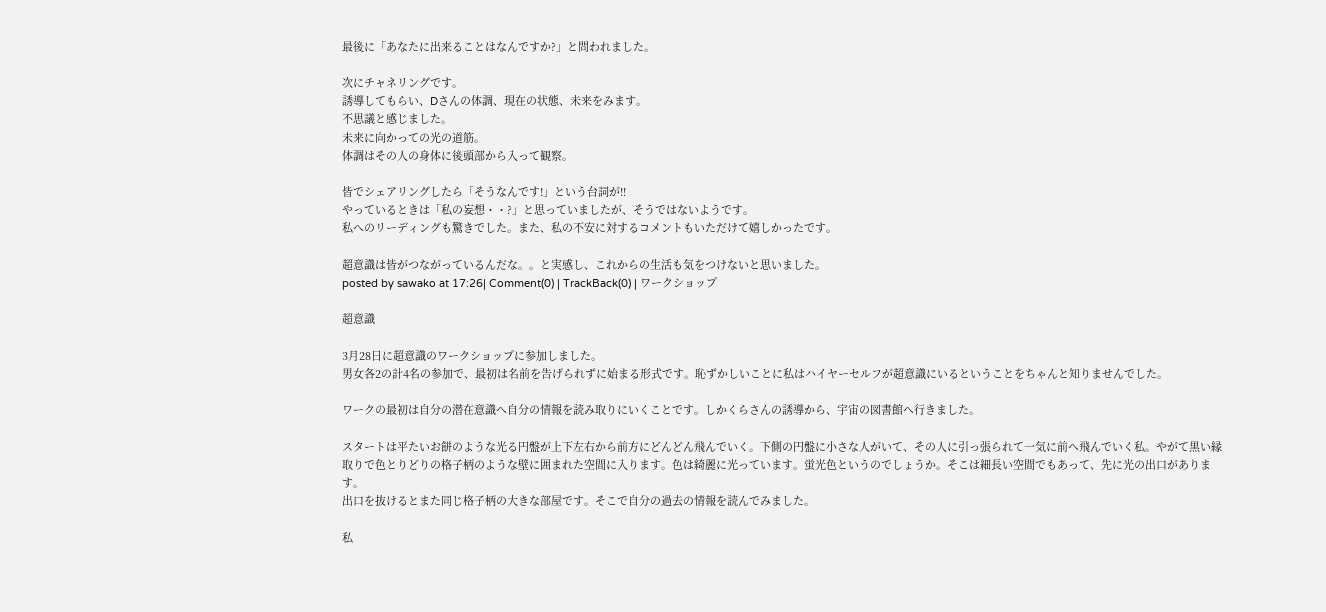最後に「あなたに出来ることはなんですか?」と問われました。

次にチャネリングです。
誘導してもらい、Dさんの体調、現在の状態、未来をみます。
不思議と感じました。
未来に向かっての光の道筋。
体調はその人の身体に後頭部から入って観察。

皆でシェアリングしたら「そうなんです!」という台詞が!!
やっているときは「私の妄想・・?」と思っていましたが、そうではないようです。
私へのリーディングも驚きでした。また、私の不安に対するコメントもいただけて嬉しかったです。

超意識は皆がつながっているんだな。。と実感し、これからの生活も気をつけないと思いました。
posted by sawako at 17:26| Comment(0) | TrackBack(0) | ワークショップ

超意識

3月28日に超意識のワークショップに参加しました。
男女各2の計4名の参加で、最初は名前を告げられずに始まる形式です。恥ずかしいことに私はハイヤーセルフが超意識にいるということをちゃんと知りませんでした。

ワークの最初は自分の潜在意識へ自分の情報を読み取りにいくことです。しかくらさんの誘導から、宇宙の図書館へ行きました。

スタートは平たいお餅のような光る円盤が上下左右から前方にどんどん飛んでいく。下側の円盤に小さな人がいて、その人に引っ張られて一気に前へ飛んでいく私。やがて黒い縁取りで色とりどりの格子柄のような壁に囲まれた空間に入ります。色は綺麗に光っています。蛍光色というのでしょうか。そこは細長い空間でもあって、先に光の出口があります。
出口を抜けるとまた同じ格子柄の大きな部屋です。そこで自分の過去の情報を読んでみました。

私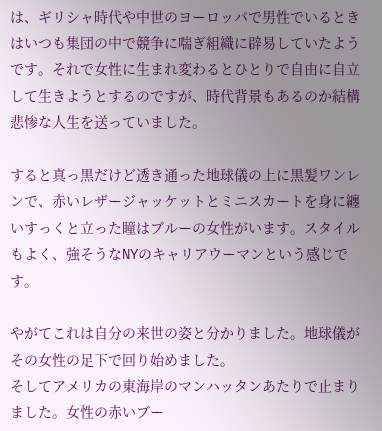は、ギリシャ時代や中世のヨーロッパで男性でいるときはいつも集団の中で競争に喘ぎ組織に辟易していたようです。それで女性に生まれ変わるとひとりで自由に自立して生きようとするのですが、時代背景もあるのか結構悲惨な人生を送っていました。

すると真っ黒だけど透き通った地球儀の上に黒髪ワンレンで、赤いレザージャッケットとミニスカートを身に纏いすっくと立った瞳はブルーの女性がいます。スタイルもよく、強そうなNYのキャリアウーマンという感じです。

やがてこれは自分の来世の姿と分かりました。地球儀がその女性の足下で回り始めました。
そしてアメリカの東海岸のマンハッタンあたりで止まりました。女性の赤いブー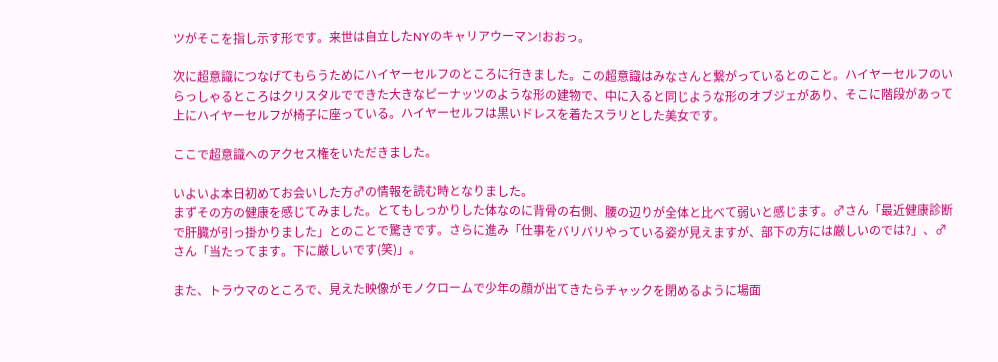ツがそこを指し示す形です。来世は自立したNYのキャリアウーマン!おおっ。

次に超意識につなげてもらうためにハイヤーセルフのところに行きました。この超意識はみなさんと繋がっているとのこと。ハイヤーセルフのいらっしゃるところはクリスタルでできた大きなピーナッツのような形の建物で、中に入ると同じような形のオブジェがあり、そこに階段があって上にハイヤーセルフが椅子に座っている。ハイヤーセルフは黒いドレスを着たスラリとした美女です。

ここで超意識へのアクセス権をいただきました。

いよいよ本日初めてお会いした方♂の情報を読む時となりました。
まずその方の健康を感じてみました。とてもしっかりした体なのに背骨の右側、腰の辺りが全体と比べて弱いと感じます。♂さん「最近健康診断で肝臓が引っ掛かりました」とのことで驚きです。さらに進み「仕事をバリバリやっている姿が見えますが、部下の方には厳しいのでは?」、♂さん「当たってます。下に厳しいです(笑)」。

また、トラウマのところで、見えた映像がモノクロームで少年の顔が出てきたらチャックを閉めるように場面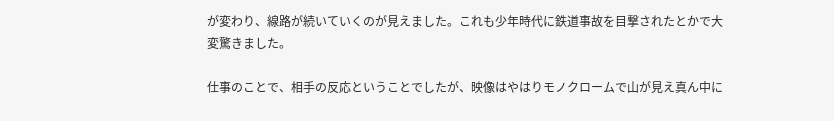が変わり、線路が続いていくのが見えました。これも少年時代に鉄道事故を目撃されたとかで大変驚きました。

仕事のことで、相手の反応ということでしたが、映像はやはりモノクロームで山が見え真ん中に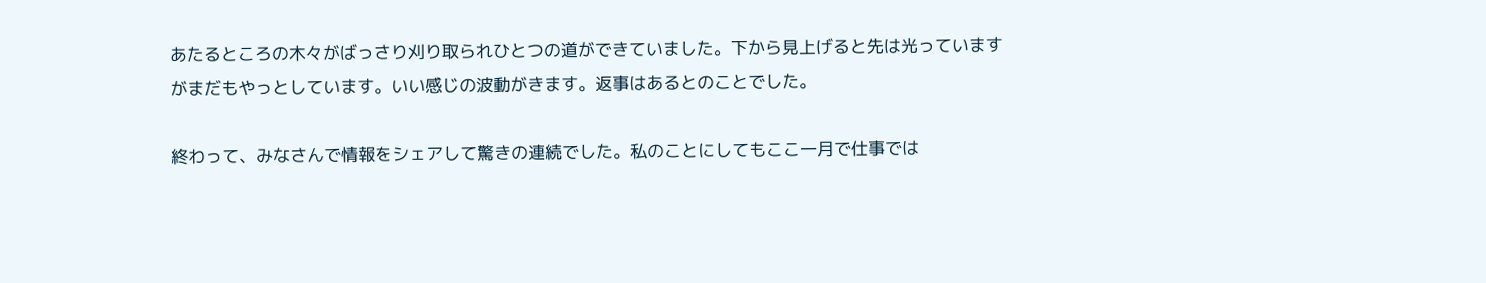あたるところの木々がばっさり刈り取られひとつの道ができていました。下から見上げると先は光っていますがまだもやっとしています。いい感じの波動がきます。返事はあるとのことでした。

終わって、みなさんで情報をシェアして驚きの連続でした。私のことにしてもここ一月で仕事では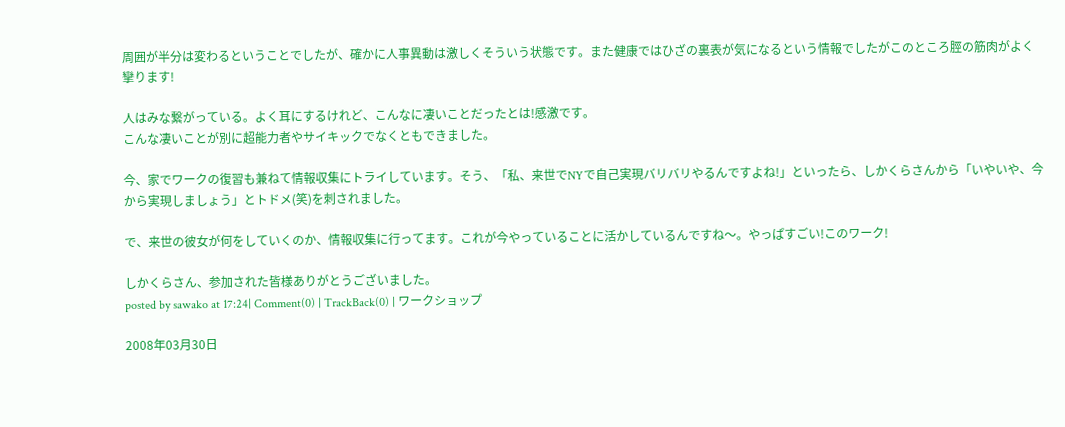周囲が半分は変わるということでしたが、確かに人事異動は激しくそういう状態です。また健康ではひざの裏表が気になるという情報でしたがこのところ脛の筋肉がよく攣ります!

人はみな繋がっている。よく耳にするけれど、こんなに凄いことだったとは!感激です。
こんな凄いことが別に超能力者やサイキックでなくともできました。

今、家でワークの復習も兼ねて情報収集にトライしています。そう、「私、来世でNYで自己実現バリバリやるんですよね!」といったら、しかくらさんから「いやいや、今から実現しましょう」とトドメ(笑)を刺されました。

で、来世の彼女が何をしていくのか、情報収集に行ってます。これが今やっていることに活かしているんですね〜。やっぱすごい!このワーク!

しかくらさん、参加された皆様ありがとうございました。
posted by sawako at 17:24| Comment(0) | TrackBack(0) | ワークショップ

2008年03月30日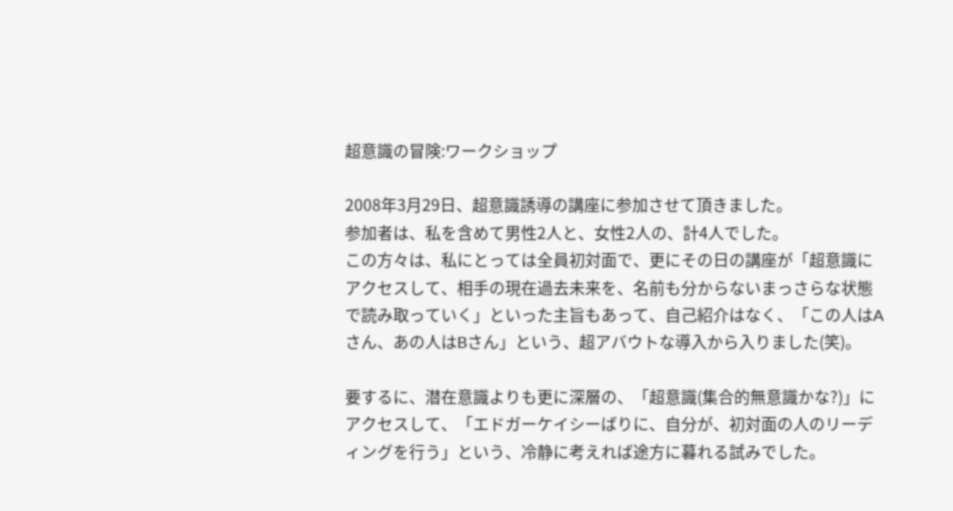超意識の冒険:ワークショップ

2008年3月29日、超意識誘導の講座に参加させて頂きました。
参加者は、私を含めて男性2人と、女性2人の、計4人でした。
この方々は、私にとっては全員初対面で、更にその日の講座が「超意識にアクセスして、相手の現在過去未来を、名前も分からないまっさらな状態で読み取っていく」といった主旨もあって、自己紹介はなく、「この人はAさん、あの人はBさん」という、超アバウトな導入から入りました(笑)。

要するに、潜在意識よりも更に深層の、「超意識(集合的無意識かな?)」にアクセスして、「エドガーケイシーばりに、自分が、初対面の人のリーディングを行う」という、冷静に考えれば途方に暮れる試みでした。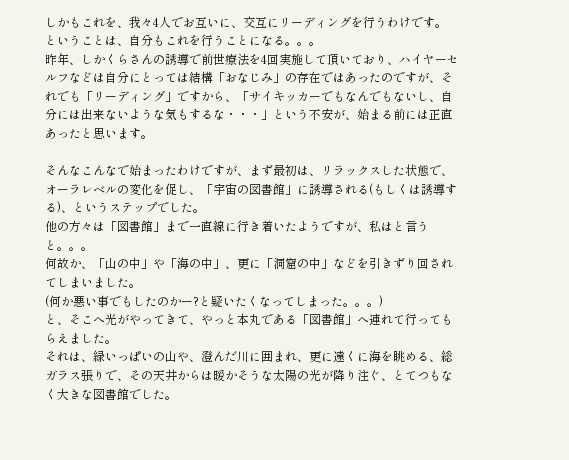しかもこれを、我々4人でお互いに、交互にリーディングを行うわけです。
ということは、自分もこれを行うことになる。。。
昨年、しかくらさんの誘導で前世療法を4回実施して頂いており、ハイヤーセルフなどは自分にとっては結構「おなじみ」の存在ではあったのですが、それでも「リーディング」ですから、「サイキッカーでもなんでもないし、自分には出来ないような気もするな・・・」という不安が、始まる前には正直あったと思います。

そんなこんなで始まったわけですが、まず最初は、リラックスした状態で、オーラレベルの変化を促し、「宇宙の図書館」に誘導される(もしくは誘導する)、というステップでした。
他の方々は「図書館」まで一直線に行き着いたようですが、私はと言うと。。。
何故か、「山の中」や「海の中」、更に「洞窟の中」などを引きずり回されてしまいました。
(何か悪い事でもしたのかー?と疑いたくなってしまった。。。)
と、そこへ光がやってきて、やっと本丸である「図書館」へ連れて行ってもらえました。
それは、緑いっぱいの山や、澄んだ川に囲まれ、更に遠くに海を眺める、総ガラス張りで、その天井からは暖かそうな太陽の光が降り注ぐ、とてつもなく大きな図書館でした。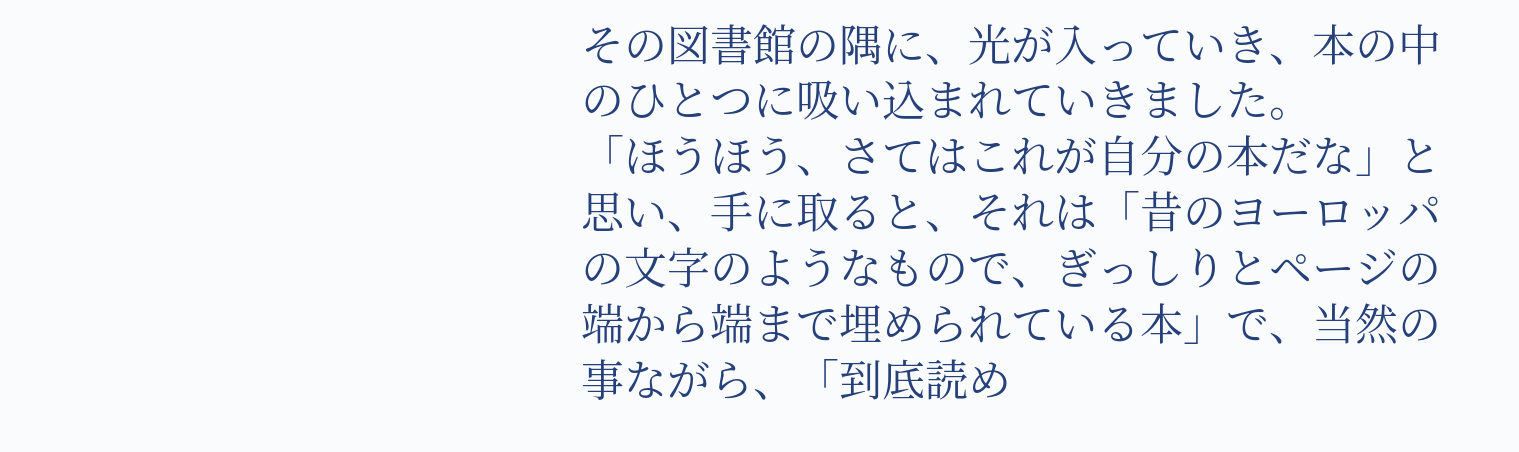その図書館の隅に、光が入っていき、本の中のひとつに吸い込まれていきました。
「ほうほう、さてはこれが自分の本だな」と思い、手に取ると、それは「昔のヨーロッパの文字のようなもので、ぎっしりとページの端から端まで埋められている本」で、当然の事ながら、「到底読め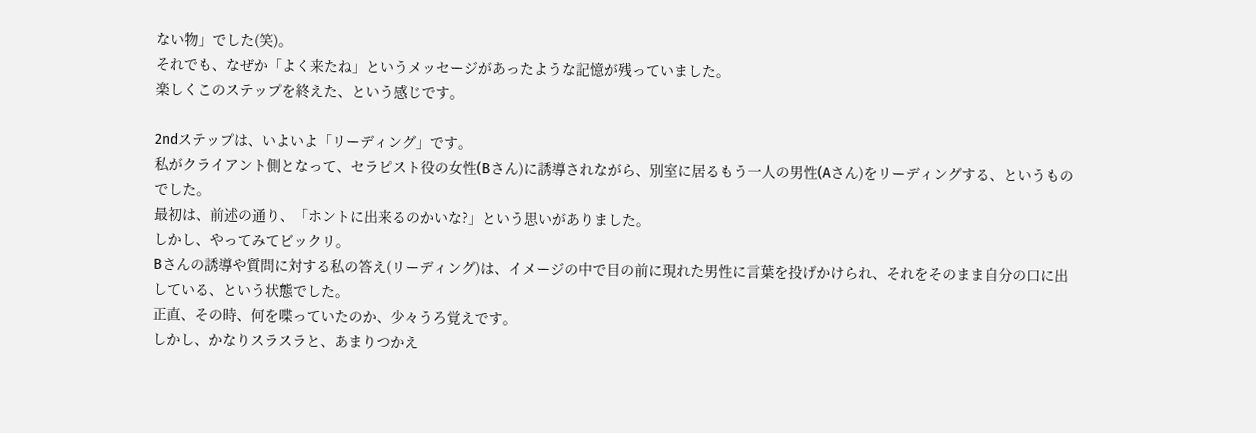ない物」でした(笑)。
それでも、なぜか「よく来たね」というメッセージがあったような記憶が残っていました。
楽しくこのステップを終えた、という感じです。

2ndステップは、いよいよ「リーディング」です。
私がクライアント側となって、セラピスト役の女性(Bさん)に誘導されながら、別室に居るもう一人の男性(Aさん)をリーディングする、というものでした。
最初は、前述の通り、「ホントに出来るのかいな?」という思いがありました。
しかし、やってみてビックリ。
Bさんの誘導や質問に対する私の答え(リーディング)は、イメージの中で目の前に現れた男性に言葉を投げかけられ、それをそのまま自分の口に出している、という状態でした。
正直、その時、何を喋っていたのか、少々うろ覚えです。
しかし、かなりスラスラと、あまりつかえ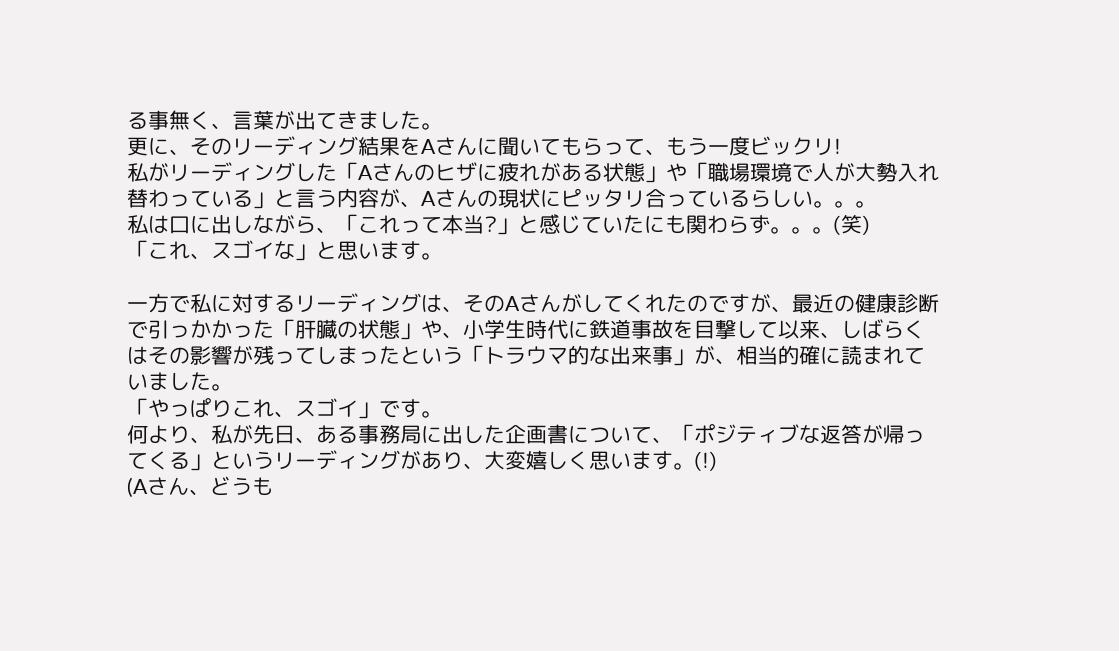る事無く、言葉が出てきました。
更に、そのリーディング結果をAさんに聞いてもらって、もう一度ビックリ!
私がリーディングした「Aさんのヒザに疲れがある状態」や「職場環境で人が大勢入れ替わっている」と言う内容が、Aさんの現状にピッタリ合っているらしい。。。
私は口に出しながら、「これって本当?」と感じていたにも関わらず。。。(笑)
「これ、スゴイな」と思います。

一方で私に対するリーディングは、そのAさんがしてくれたのですが、最近の健康診断で引っかかった「肝臓の状態」や、小学生時代に鉄道事故を目撃して以来、しばらくはその影響が残ってしまったという「トラウマ的な出来事」が、相当的確に読まれていました。
「やっぱりこれ、スゴイ」です。
何より、私が先日、ある事務局に出した企画書について、「ポジティブな返答が帰ってくる」というリーディングがあり、大変嬉しく思います。(!)
(Aさん、どうも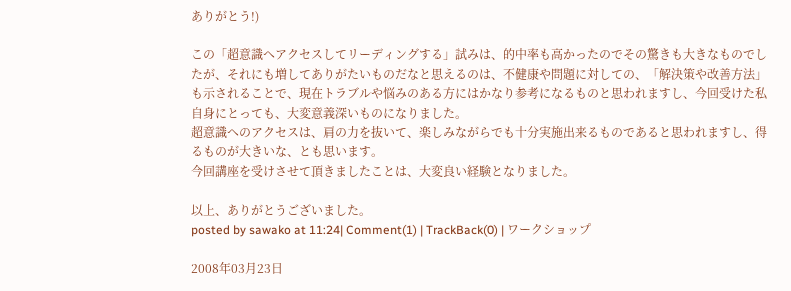ありがとう!)

この「超意識へアクセスしてリーディングする」試みは、的中率も高かったのでその驚きも大きなものでしたが、それにも増してありがたいものだなと思えるのは、不健康や問題に対しての、「解決策や改善方法」も示されることで、現在トラブルや悩みのある方にはかなり参考になるものと思われますし、今回受けた私自身にとっても、大変意義深いものになりました。
超意識へのアクセスは、肩の力を抜いて、楽しみながらでも十分実施出来るものであると思われますし、得るものが大きいな、とも思います。
今回講座を受けさせて頂きましたことは、大変良い経験となりました。

以上、ありがとうございました。
posted by sawako at 11:24| Comment(1) | TrackBack(0) | ワークショップ

2008年03月23日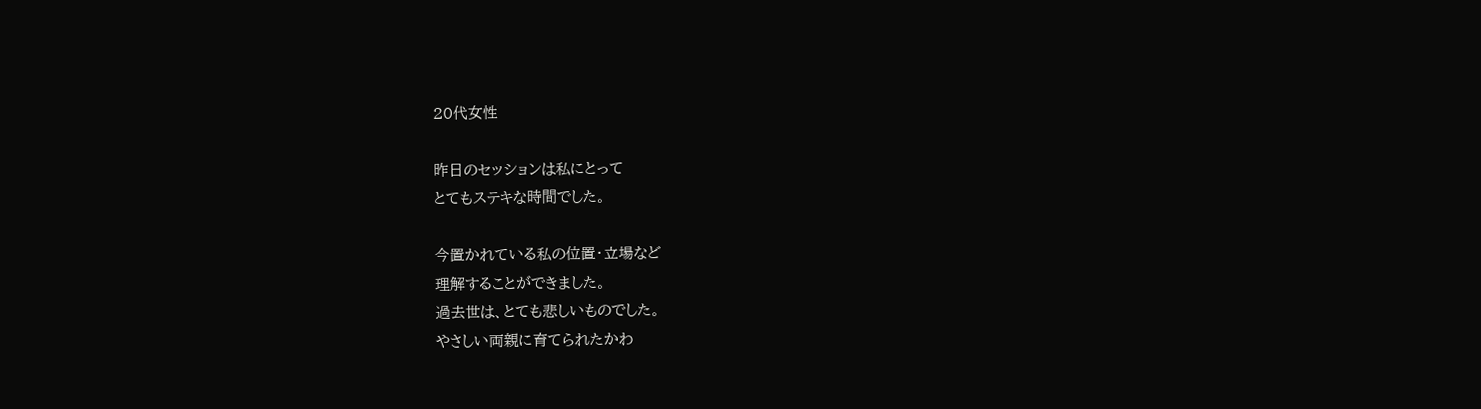20代女性

昨日のセッションは私にとって
とてもステキな時間でした。

今置かれている私の位置・立場など
理解することができました。
過去世は、とても悲しいものでした。
やさしい両親に育てられたかわ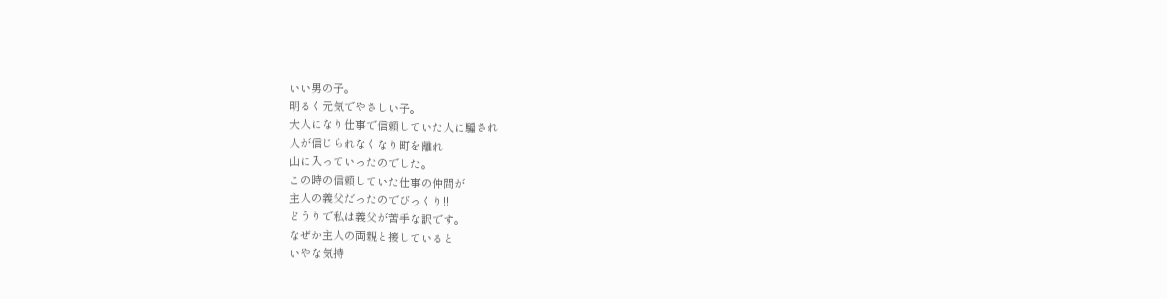いい男の子。
明るく元気でやさしい子。
大人になり仕事で信頼していた人に騙され
人が信じられなくなり町を離れ
山に入っていったのでした。
この時の信頼していた仕事の仲間が
主人の義父だったのでびっくり!!
どうりで私は義父が苦手な訳です。
なぜか主人の両親と接していると
いやな気持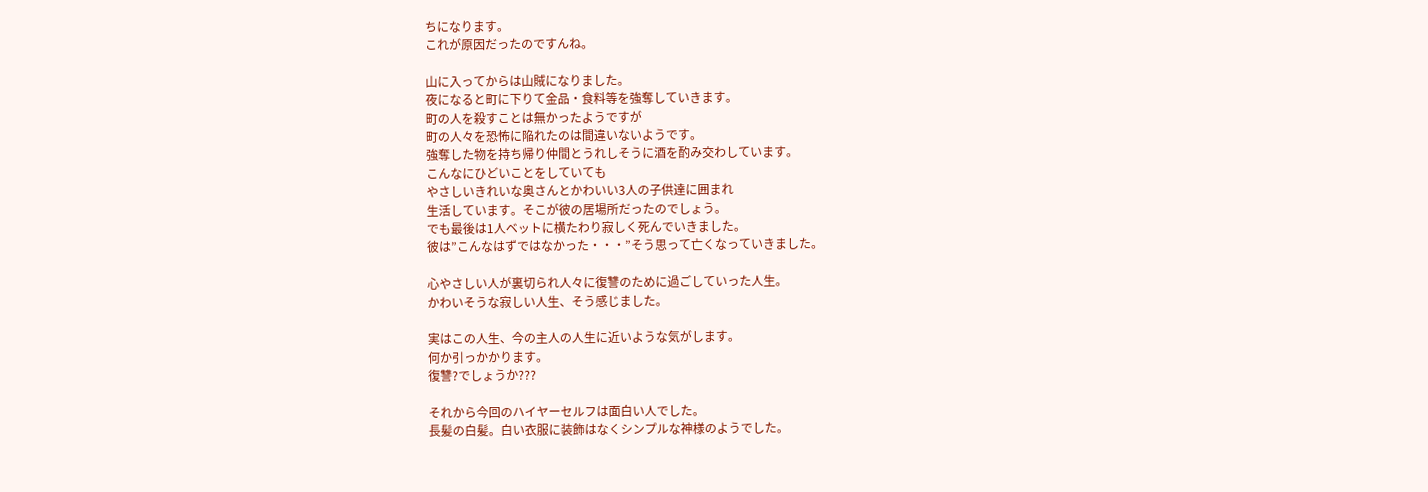ちになります。
これが原因だったのですんね。

山に入ってからは山賊になりました。
夜になると町に下りて金品・食料等を強奪していきます。
町の人を殺すことは無かったようですが
町の人々を恐怖に陥れたのは間違いないようです。
強奪した物を持ち帰り仲間とうれしそうに酒を酌み交わしています。
こんなにひどいことをしていても
やさしいきれいな奥さんとかわいい3人の子供達に囲まれ
生活しています。そこが彼の居場所だったのでしょう。
でも最後は1人ベットに横たわり寂しく死んでいきました。
彼は”こんなはずではなかった・・・”そう思って亡くなっていきました。

心やさしい人が裏切られ人々に復讐のために過ごしていった人生。
かわいそうな寂しい人生、そう感じました。

実はこの人生、今の主人の人生に近いような気がします。
何か引っかかります。
復讐?でしょうか???

それから今回のハイヤーセルフは面白い人でした。
長髪の白髪。白い衣服に装飾はなくシンプルな神様のようでした。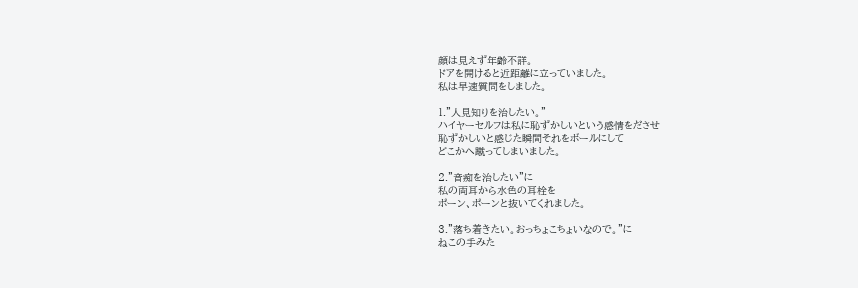顔は見えず年齢不詳。
ドアを開けると近距離に立っていました。
私は早速質問をしました。

1.”人見知りを治したい。”
ハイヤーセルフは私に恥ずかしいという感情をださせ
恥ずかしいと感じた瞬間それをボールにして
どこかへ蹴ってしまいました。

2.”音痴を治したい”に
私の両耳から水色の耳栓を
ポーン、ポーンと抜いてくれました。

3.”落ち着きたい。おっちょこちょいなので。”に
ねこの手みた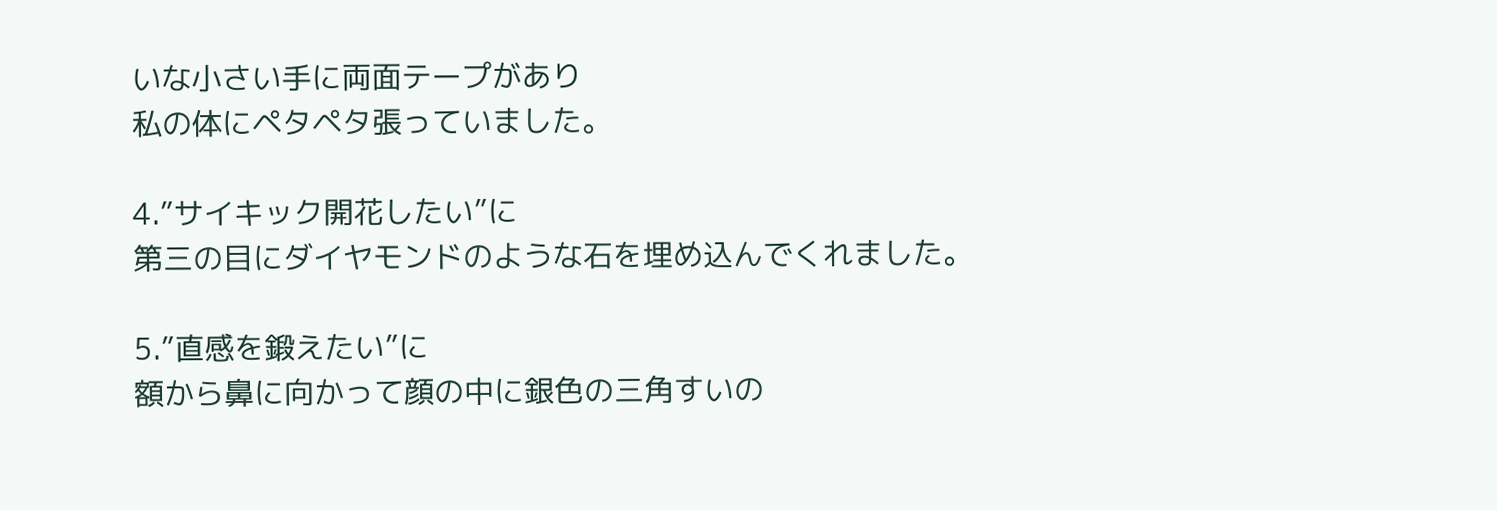いな小さい手に両面テープがあり
私の体にペタペタ張っていました。

4.”サイキック開花したい”に
第三の目にダイヤモンドのような石を埋め込んでくれました。

5.”直感を鍛えたい”に
額から鼻に向かって顔の中に銀色の三角すいの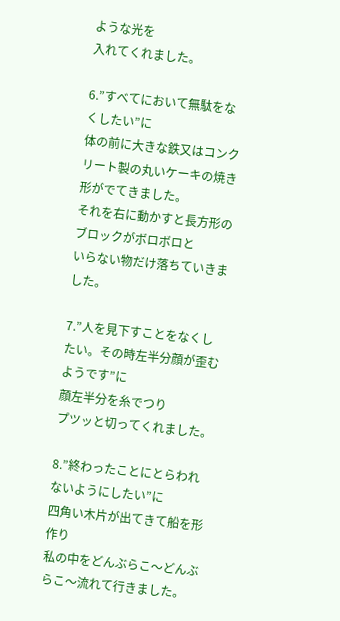ような光を
入れてくれました。

6.”すべてにおいて無駄をなくしたい”に
体の前に大きな鉄又はコンクリート製の丸いケーキの焼き形がでてきました。
それを右に動かすと長方形のブロックがボロボロと
いらない物だけ落ちていきました。

7.”人を見下すことをなくしたい。その時左半分顔が歪むようです”に
顔左半分を糸でつり
プツッと切ってくれました。

8.”終わったことにとらわれないようにしたい”に
四角い木片が出てきて船を形作り
私の中をどんぶらこ〜どんぶらこ〜流れて行きました。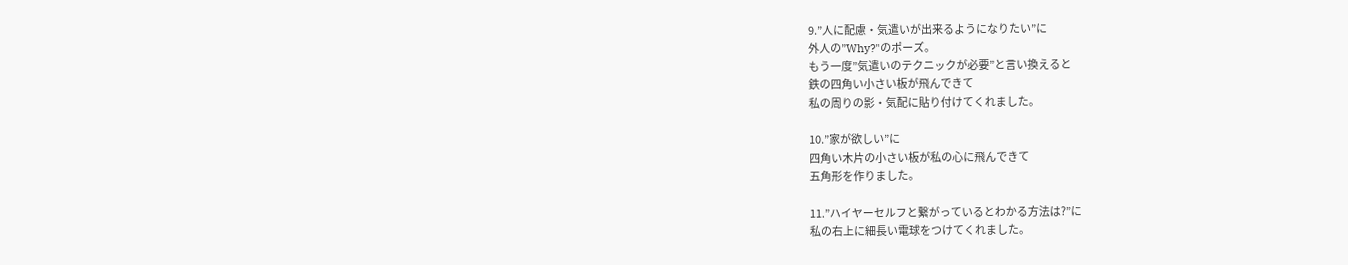9.”人に配慮・気遣いが出来るようになりたい”に
外人の”Why?"のポーズ。
もう一度”気遣いのテクニックが必要”と言い換えると
鉄の四角い小さい板が飛んできて
私の周りの影・気配に貼り付けてくれました。

10.”家が欲しい”に
四角い木片の小さい板が私の心に飛んできて
五角形を作りました。

11.”ハイヤーセルフと繋がっているとわかる方法は?”に
私の右上に細長い電球をつけてくれました。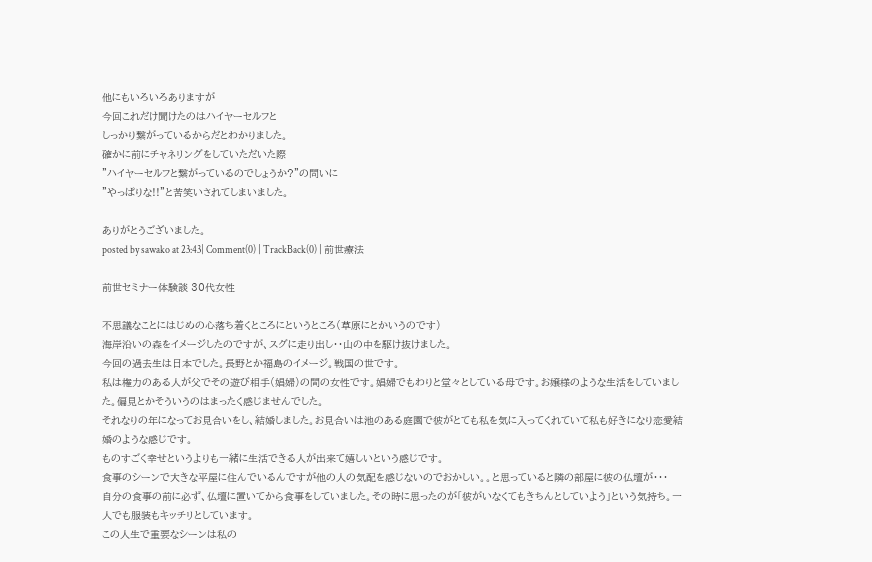他にもいろいろありますが
今回これだけ聞けたのはハイヤーセルフと
しっかり繋がっているからだとわかりました。
確かに前にチャネリングをしていただいた際
”ハイヤーセルフと繋がっているのでしょうか?”の問いに
”やっぱりな!!”と苦笑いされてしまいました。

ありがとうございました。
posted by sawako at 23:43| Comment(0) | TrackBack(0) | 前世療法

前世セミナー体験談 30代女性

不思議なことにはじめの心落ち着くところにというところ(草原にとかいうのです)
海岸沿いの森をイメージしたのですが、スグに走り出し・・山の中を駆け抜けました。
今回の過去生は日本でした。長野とか福島のイメージ。戦国の世です。
私は権力のある人が父でその遊び相手(娼婦)の間の女性です。娼婦でもわりと堂々としている母です。お嬢様のような生活をしていました。偏見とかそういうのはまったく感じませんでした。
それなりの年になってお見合いをし、結婚しました。お見合いは池のある庭園で彼がとても私を気に入ってくれていて私も好きになり恋愛結婚のような感じです。
ものすごく幸せというよりも一緒に生活できる人が出来て嬉しいという感じです。
食事のシーンで大きな平屋に住んでいるんですが他の人の気配を感じないのでおかしい。。と思っていると隣の部屋に彼の仏壇が・・・
自分の食事の前に必ず、仏壇に置いてから食事をしていました。その時に思ったのが「彼がいなくてもきちんとしていよう」という気持ち。一人でも服装もキッチリとしています。
この人生で重要なシーンは私の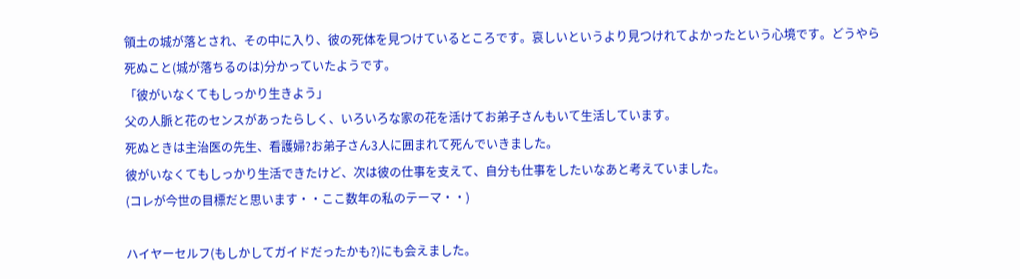領土の城が落とされ、その中に入り、彼の死体を見つけているところです。哀しいというより見つけれてよかったという心境です。どうやら死ぬこと(城が落ちるのは)分かっていたようです。
「彼がいなくてもしっかり生きよう」
父の人脈と花のセンスがあったらしく、いろいろな家の花を活けてお弟子さんもいて生活しています。
死ぬときは主治医の先生、看護婦?お弟子さん3人に囲まれて死んでいきました。
彼がいなくてもしっかり生活できたけど、次は彼の仕事を支えて、自分も仕事をしたいなあと考えていました。
(コレが今世の目標だと思います・・ここ数年の私のテーマ・・)

ハイヤーセルフ(もしかしてガイドだったかも?)にも会えました。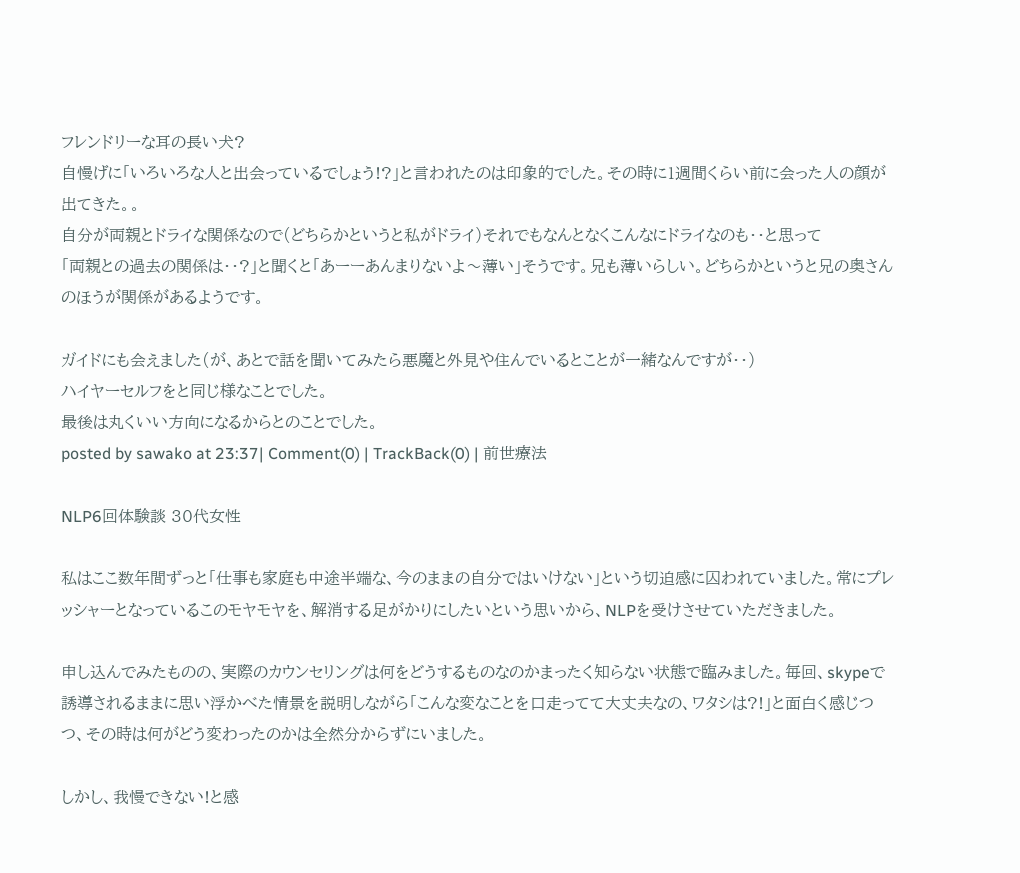フレンドリーな耳の長い犬?
自慢げに「いろいろな人と出会っているでしょう!?」と言われたのは印象的でした。その時に1週間くらい前に会った人の顔が出てきた。。
自分が両親とドライな関係なので(どちらかというと私がドライ)それでもなんとなくこんなにドライなのも・・と思って
「両親との過去の関係は・・?」と聞くと「あーーあんまりないよ〜薄い」そうです。兄も薄いらしい。どちらかというと兄の奥さんのほうが関係があるようです。

ガイドにも会えました(が、あとで話を聞いてみたら悪魔と外見や住んでいるとことが一緒なんですが・・)
ハイヤーセルフをと同じ様なことでした。
最後は丸くいい方向になるからとのことでした。
posted by sawako at 23:37| Comment(0) | TrackBack(0) | 前世療法

NLP6回体験談 30代女性

私はここ数年間ずっと「仕事も家庭も中途半端な、今のままの自分ではいけない」という切迫感に囚われていました。常にプレッシャーとなっているこのモヤモヤを、解消する足がかりにしたいという思いから、NLPを受けさせていただきました。

申し込んでみたものの、実際のカウンセリングは何をどうするものなのかまったく知らない状態で臨みました。毎回、skypeで誘導されるままに思い浮かべた情景を説明しながら「こんな変なことを口走ってて大丈夫なの、ワタシは?!」と面白く感じつつ、その時は何がどう変わったのかは全然分からずにいました。

しかし、我慢できない!と感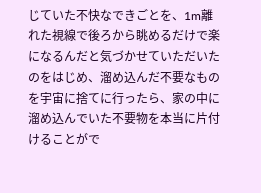じていた不快なできごとを、1m離れた視線で後ろから眺めるだけで楽になるんだと気づかせていただいたのをはじめ、溜め込んだ不要なものを宇宙に捨てに行ったら、家の中に溜め込んでいた不要物を本当に片付けることがで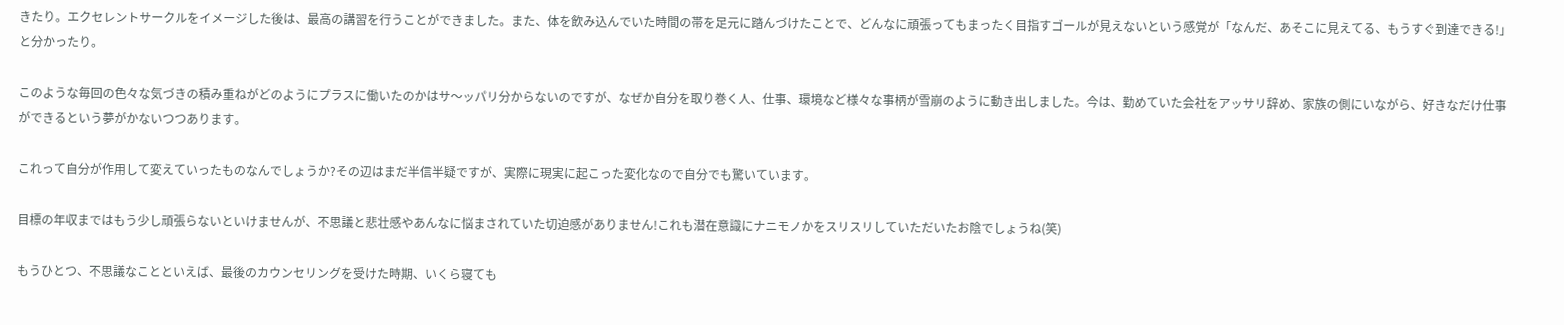きたり。エクセレントサークルをイメージした後は、最高の講習を行うことができました。また、体を飲み込んでいた時間の帯を足元に踏んづけたことで、どんなに頑張ってもまったく目指すゴールが見えないという感覚が「なんだ、あそこに見えてる、もうすぐ到達できる!」と分かったり。

このような毎回の色々な気づきの積み重ねがどのようにプラスに働いたのかはサ〜ッパリ分からないのですが、なぜか自分を取り巻く人、仕事、環境など様々な事柄が雪崩のように動き出しました。今は、勤めていた会社をアッサリ辞め、家族の側にいながら、好きなだけ仕事ができるという夢がかないつつあります。

これって自分が作用して変えていったものなんでしょうか?その辺はまだ半信半疑ですが、実際に現実に起こった変化なので自分でも驚いています。

目標の年収まではもう少し頑張らないといけませんが、不思議と悲壮感やあんなに悩まされていた切迫感がありません!これも潜在意識にナニモノかをスリスリしていただいたお陰でしょうね(笑)

もうひとつ、不思議なことといえば、最後のカウンセリングを受けた時期、いくら寝ても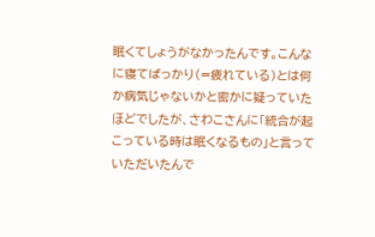眠くてしょうがなかったんです。こんなに寝てばっかり(=疲れている)とは何か病気じゃないかと密かに疑っていたほどでしたが、さわこさんに「統合が起こっている時は眠くなるもの」と言っていただいたんで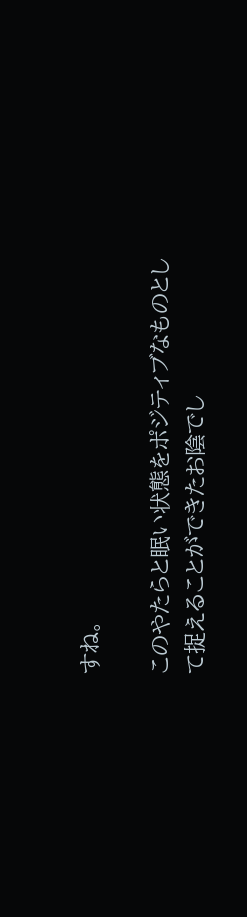すね。

このやたらと眠い状態をポジティブなものとして捉えることができたお陰でし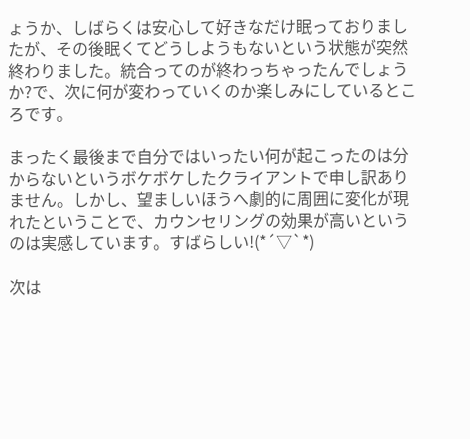ょうか、しばらくは安心して好きなだけ眠っておりましたが、その後眠くてどうしようもないという状態が突然終わりました。統合ってのが終わっちゃったんでしょうか?で、次に何が変わっていくのか楽しみにしているところです。

まったく最後まで自分ではいったい何が起こったのは分からないというボケボケしたクライアントで申し訳ありません。しかし、望ましいほうへ劇的に周囲に変化が現れたということで、カウンセリングの効果が高いというのは実感しています。すばらしい!(*´▽`*)

次は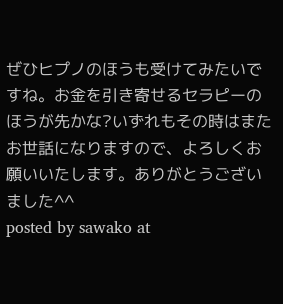ぜひヒプノのほうも受けてみたいですね。お金を引き寄せるセラピーのほうが先かな?いずれもその時はまたお世話になりますので、よろしくお願いいたします。ありがとうございました^^
posted by sawako at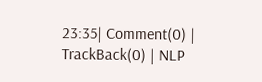23:35| Comment(0) | TrackBack(0) | NLP